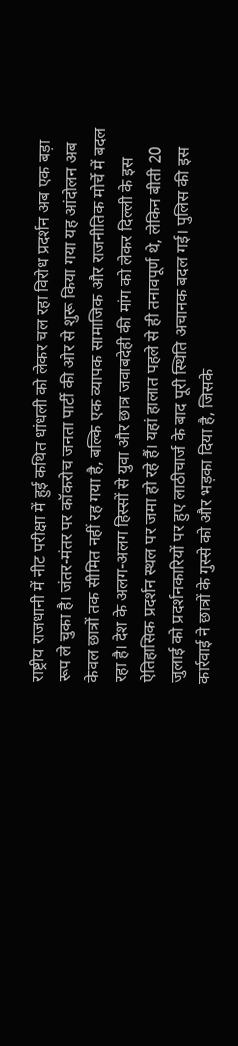राष्ट्रीय राजधानी में नीट परीक्षा में हुई कथित धांधली को लेकर चल रहा विरोध प्रदर्शन अब एक बड़ा रूप ले चुका है। जंतर-मंतर पर कॉकरोच जनता पार्टी की ओर से शुरू किया गया यह आंदोलन अब केवल छात्रों तक सीमित नहीं रह गया है, बल्कि एक व्यापक सामाजिक और राजनीतिक मोर्चे में बदल रहा है। देश के अलग-अलग हिस्सों से युवा और छात्र जवाबदेही की मांग को लेकर दिल्ली के इस ऐतिहासिक प्रदर्शन स्थल पर जमा हो रहे हैं। यहां हालात पहले से ही तनावपूर्ण थे, लेकिन बीती 20 जुलाई को प्रदर्शनकारियों पर हुए लाठीचार्ज के बाद पूरी स्थिति अचानक बदल गई। पुलिस की इस कार्रवाई ने छात्रों के गुस्से को और भड़का दिया है, जिसके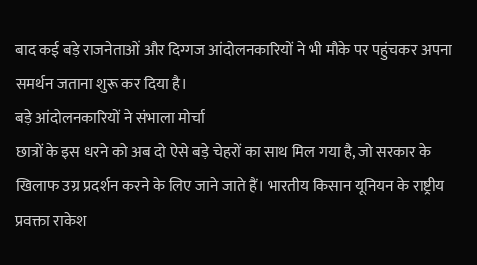बाद कई बड़े राजनेताओं और दिग्गज आंदोलनकारियों ने भी मौके पर पहुंचकर अपना समर्थन जताना शुरू कर दिया है।
बड़े आंदोलनकारियों ने संभाला मोर्चा
छात्रों के इस धरने को अब दो ऐसे बड़े चेहरों का साथ मिल गया है, जो सरकार के खिलाफ उग्र प्रदर्शन करने के लिए जाने जाते हैं। भारतीय किसान यूनियन के राष्ट्रीय प्रवक्ता राकेश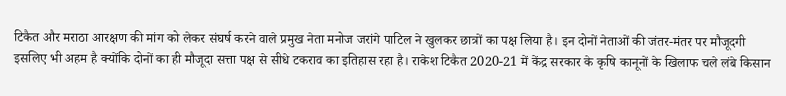टिकैत और मराठा आरक्षण की मांग को लेकर संघर्ष करने वाले प्रमुख नेता मनोज जरांगे पाटिल ने खुलकर छात्रों का पक्ष लिया है। इन दोनों नेताओं की जंतर-मंतर पर मौजूदगी इसलिए भी अहम है क्योंकि दोनों का ही मौजूदा सत्ता पक्ष से सीधे टकराव का इतिहास रहा है। राकेश टिकैत 2020-21 में केंद्र सरकार के कृषि कानूनों के खिलाफ चले लंबे किसान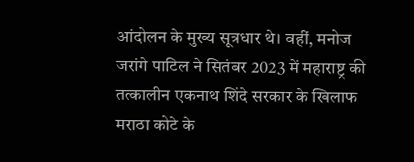आंदोलन के मुख्य सूत्रधार थे। वहीं, मनोज जरांगे पाटिल ने सितंबर 2023 में महाराष्ट्र की तत्कालीन एकनाथ शिंदे सरकार के खिलाफ मराठा कोटे के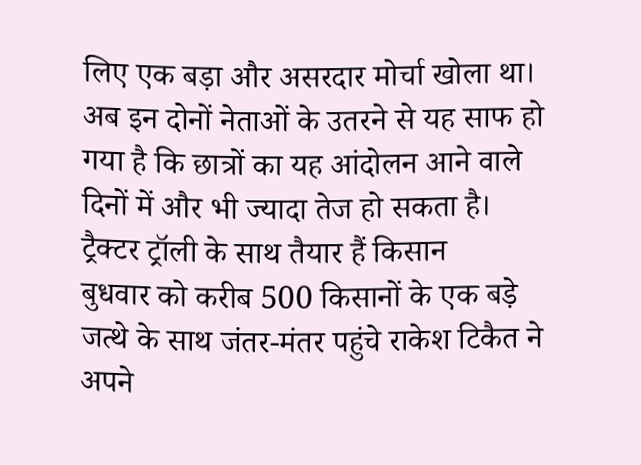लिए एक बड़ा और असरदार मोर्चा खोला था। अब इन दोनों नेताओं के उतरने से यह साफ हो गया है कि छात्रों का यह आंदोलन आने वाले दिनों में और भी ज्यादा तेज हो सकता है।
ट्रैक्टर ट्रॉली के साथ तैयार हैं किसान
बुधवार को करीब 500 किसानों के एक बड़े जत्थे के साथ जंतर-मंतर पहुंचे राकेश टिकैत ने अपने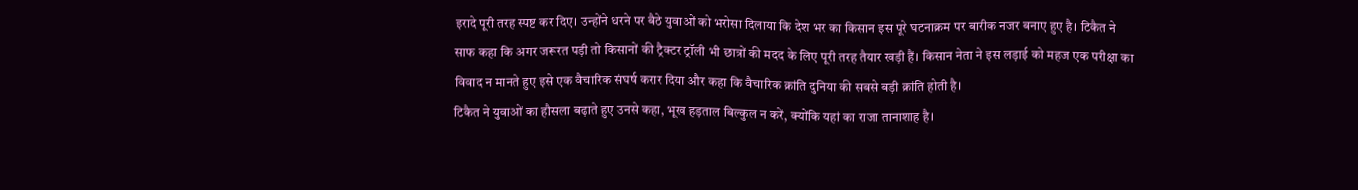इरादे पूरी तरह स्पष्ट कर दिए। उन्होंने धरने पर बैठे युवाओं को भरोसा दिलाया कि देश भर का किसान इस पूरे घटनाक्रम पर बारीक नजर बनाए हुए है। टिकैत ने साफ कहा कि अगर जरूरत पड़ी तो किसानों की ट्रैक्टर ट्रॉली भी छात्रों की मदद के लिए पूरी तरह तैयार खड़ी हैं। किसान नेता ने इस लड़ाई को महज एक परीक्षा का विवाद न मानते हुए इसे एक वैचारिक संघर्ष करार दिया और कहा कि वैचारिक क्रांति दुनिया की सबसे बड़ी क्रांति होती है।
टिकैत ने युवाओं का हौसला बढ़ाते हुए उनसे कहा, भूख हड़ताल बिल्कुल न करें, क्योंकि यहां का राजा तानाशाह है।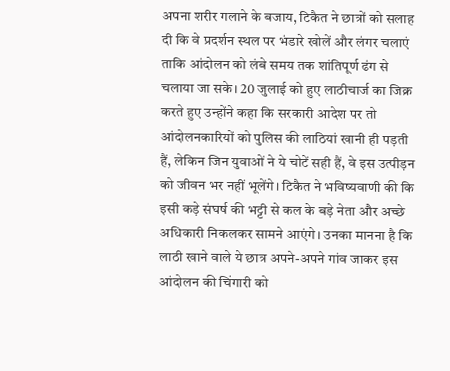अपना शरीर गलाने के बजाय, टिकैत ने छात्रों को सलाह दी कि वे प्रदर्शन स्थल पर भंडारे खोलें और लंगर चलाएं ताकि आंदोलन को लंबे समय तक शांतिपूर्ण ढंग से चलाया जा सके। 20 जुलाई को हुए लाठीचार्ज का जिक्र करते हुए उन्होंने कहा कि सरकारी आदेश पर तो आंदोलनकारियों को पुलिस की लाठियां खानी ही पड़ती हैं, लेकिन जिन युवाओं ने ये चोटें सही हैं, वे इस उत्पीड़न को जीवन भर नहीं भूलेंगे। टिकैत ने भविष्यवाणी की कि इसी कड़े संघर्ष की भट्टी से कल के बड़े नेता और अच्छे अधिकारी निकलकर सामने आएंगे। उनका मानना है कि लाठी खाने वाले ये छात्र अपने-अपने गांव जाकर इस आंदोलन की चिंगारी को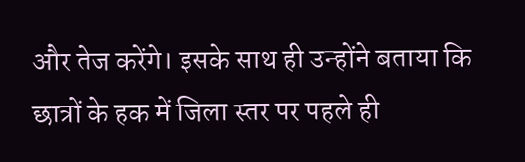और तेज करेंगे। इसके साथ ही उन्होंने बताया कि छात्रों के हक में जिला स्तर पर पहले ही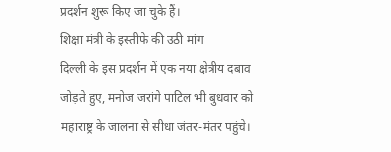प्रदर्शन शुरू किए जा चुके हैं।
शिक्षा मंत्री के इस्तीफे की उठी मांग
दिल्ली के इस प्रदर्शन में एक नया क्षेत्रीय दबाव जोड़ते हुए, मनोज जरांगे पाटिल भी बुधवार को महाराष्ट्र के जालना से सीधा जंतर-मंतर पहुंचे।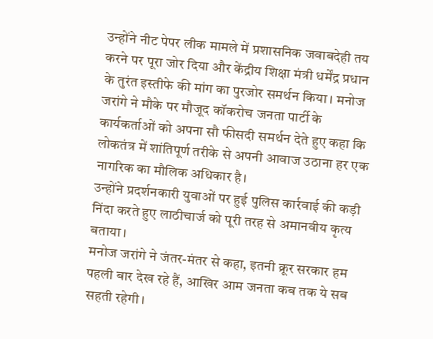उन्होंने नीट पेपर लीक मामले में प्रशासनिक जवाबदेही तय करने पर पूरा जोर दिया और केंद्रीय शिक्षा मंत्री धर्मेंद्र प्रधान के तुरंत इस्तीफे की मांग का पुरजोर समर्थन किया। मनोज जरांगे ने मौके पर मौजूद कॉकरोच जनता पार्टी के कार्यकर्ताओं को अपना सौ फीसदी समर्थन देते हुए कहा कि लोकतंत्र में शांतिपूर्ण तरीके से अपनी आवाज उठाना हर एक नागरिक का मौलिक अधिकार है।
उन्होंने प्रदर्शनकारी युवाओं पर हुई पुलिस कार्रवाई की कड़ी निंदा करते हुए लाठीचार्ज को पूरी तरह से अमानवीय कृत्य बताया।
मनोज जरांगे ने जंतर-मंतर से कहा, इतनी क्रूर सरकार हम पहली बार देख रहे हैं, आखिर आम जनता कब तक ये सब सहती रहेगी।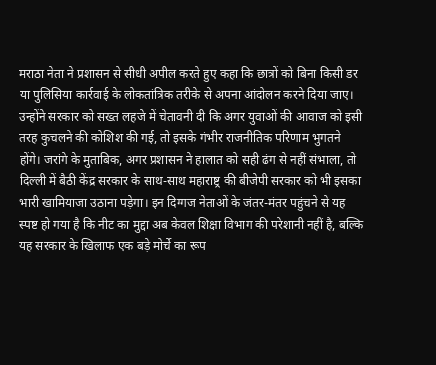मराठा नेता ने प्रशासन से सीधी अपील करते हुए कहा कि छात्रों को बिना किसी डर या पुलिसिया कार्रवाई के लोकतांत्रिक तरीके से अपना आंदोलन करने दिया जाए। उन्होंने सरकार को सख्त लहजे में चेतावनी दी कि अगर युवाओं की आवाज को इसी तरह कुचलने की कोशिश की गई, तो इसके गंभीर राजनीतिक परिणाम भुगतने होंगे। जरांगे के मुताबिक, अगर प्रशासन ने हालात को सही ढंग से नहीं संभाला, तो दिल्ली में बैठी केंद्र सरकार के साथ-साथ महाराष्ट्र की बीजेपी सरकार को भी इसका भारी खामियाजा उठाना पड़ेगा। इन दिग्गज नेताओं के जंतर-मंतर पहुंचने से यह स्पष्ट हो गया है कि नीट का मुद्दा अब केवल शिक्षा विभाग की परेशानी नहीं है, बल्कि यह सरकार के खिलाफ एक बड़े मोर्चे का रूप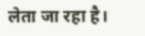लेता जा रहा है।